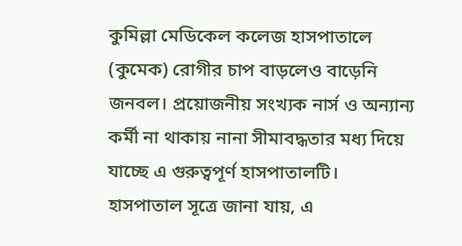কুমিল্লা মেডিকেল কলেজ হাসপাতালে (কুমেক) রোগীর চাপ বাড়লেও বাড়েনি জনবল। প্রয়োজনীয় সংখ্যক নার্স ও অন্যান্য কর্মী না থাকায় নানা সীমাবদ্ধতার মধ্য দিয়ে যাচ্ছে এ গুরুত্বপূর্ণ হাসপাতালটি।
হাসপাতাল সূত্রে জানা যায়, এ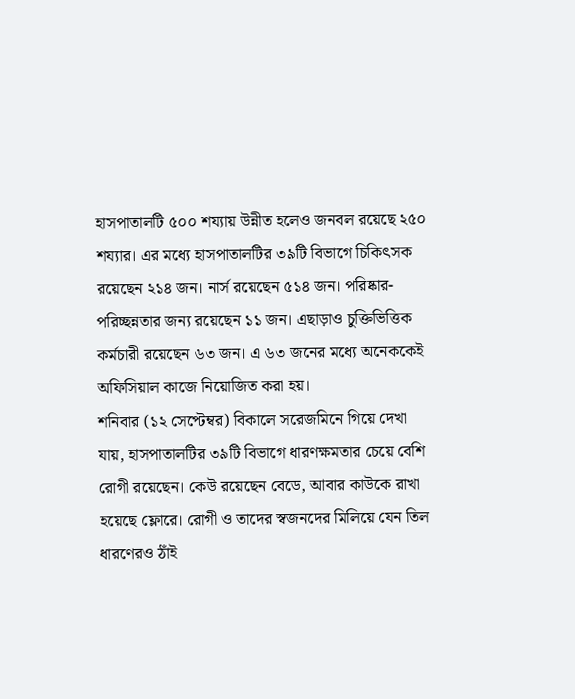হাসপাতালটি ৫০০ শয্যায় উন্নীত হলেও জনবল রয়েছে ২৫০ শয্যার। এর মধ্যে হাসপাতালটির ৩৯টি বিভাগে চিকিৎসক রয়েছেন ২১৪ জন। নার্স রয়েছেন ৫১৪ জন। পরিষ্কার-পরিচ্ছন্নতার জন্য রয়েছেন ১১ জন। এছাড়াও চুক্তিভিত্তিক কর্মচারী রয়েছেন ৬৩ জন। এ ৬৩ জনের মধ্যে অনেককেই অফিসিয়াল কাজে নিয়োজিত করা হয়।
শনিবার (১২ সেপ্টেম্বর) বিকালে সরেজমিনে গিয়ে দেখা যায়, হাসপাতালটির ৩৯টি বিভাগে ধারণক্ষমতার চেয়ে বেশি রোগী রয়েছেন। কেউ রয়েছেন বেডে, আবার কাউকে রাখা হয়েছে ফ্লোরে। রোগী ও তাদের স্বজনদের মিলিয়ে যেন তিল ধারণেরও ঠাঁই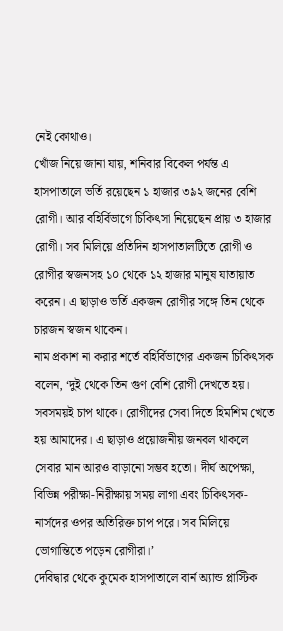নেই কোথাও।
খোঁজ নিয়ে জানা যায়, শনিবার বিকেল পর্যন্ত এ হাসপাতালে ভর্তি রয়েছেন ১ হাজার ৩৯২ জনের বেশি রোগী। আর বহির্বিভাগে চিকিৎসা নিয়েছেন প্রায় ৩ হাজার রোগী। সব মিলিয়ে প্রতিদিন হাসপাতালটিতে রোগী ও রোগীর স্বজনসহ ১০ থেকে ১২ হাজার মানুষ যাতায়াত করেন। এ ছাড়াও ভর্তি একজন রোগীর সঙ্গে তিন থেকে চারজন স্বজন থাকেন।
নাম প্রকাশ না করার শর্তে বহির্বিভাগের একজন চিকিৎসক বলেন, ‘দুই থেকে তিন গুণ বেশি রোগী দেখতে হয়। সবসময়ই চাপ থাকে। রোগীদের সেবা দিতে হিমশিম খেতে হয় আমাদের। এ ছাড়াও প্রয়োজনীয় জনবল থাকলে সেবার মান আরও বাড়ানো সম্ভব হতো। দীর্ঘ অপেক্ষা, বিভিন্ন পরীক্ষা-নিরীক্ষায় সময় লাগা এবং চিকিৎসক-নার্সদের ওপর অতিরিক্ত চাপ পরে। সব মিলিয়ে ভোগান্তিতে পড়েন রোগীরা।’
দেবিদ্বার থেকে কুমেক হাসপাতালে বার্ন অ্যান্ড প্লাস্টিক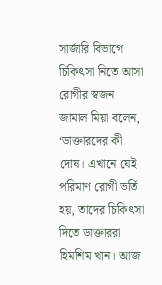সার্জারি বিভাগে চিকিৎসা নিতে আসা রোগীর স্বজন জামাল মিয়া বলেন, ‘ডাক্তারদের কী দোষ। এখানে যেই পরিমাণ রোগী ভর্তি হয়, তাদের চিকিৎসা দিতে ডাক্তাররা হিমশিম খান। আজ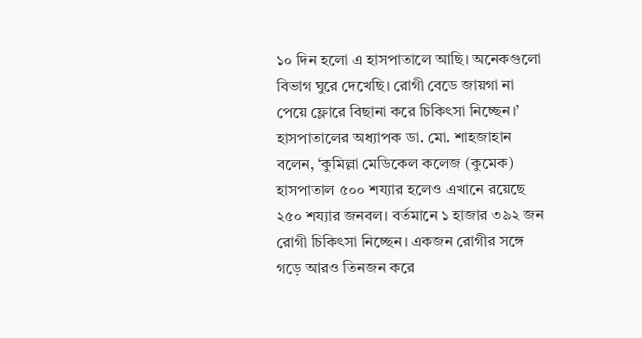১০ দিন হলো এ হাসপাতালে আছি। অনেকগুলো বিভাগ ঘুরে দেখেছি। রোগী বেডে জায়গা না পেয়ে ফ্লোরে বিছানা করে চিকিৎসা নিচ্ছেন।’
হাসপাতালের অধ্যাপক ডা. মো. শাহজাহান বলেন, ‘কুমিল্লা মেডিকেল কলেজ (কুমেক) হাসপাতাল ৫০০ শয্যার হলেও এখানে রয়েছে ২৫০ শয্যার জনবল। বর্তমানে ১ হাজার ৩৯২ জন রোগী চিকিৎসা নিচ্ছেন। একজন রোগীর সঙ্গে গড়ে আরও তিনজন করে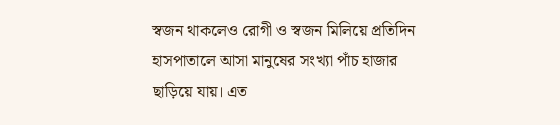স্বজন থাকলেও রোগী ও স্বজন মিলিয়ে প্রতিদিন হাসপাতালে আসা মানুষের সংখ্যা পাঁচ হাজার ছাড়িয়ে যায়। এত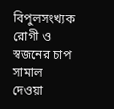বিপুলসংখ্যক রোগী ও স্বজনের চাপ সামাল দেওয়া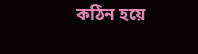কঠিন হয়ে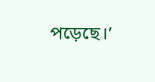পড়েছে।’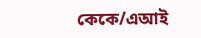কেকে/এআই